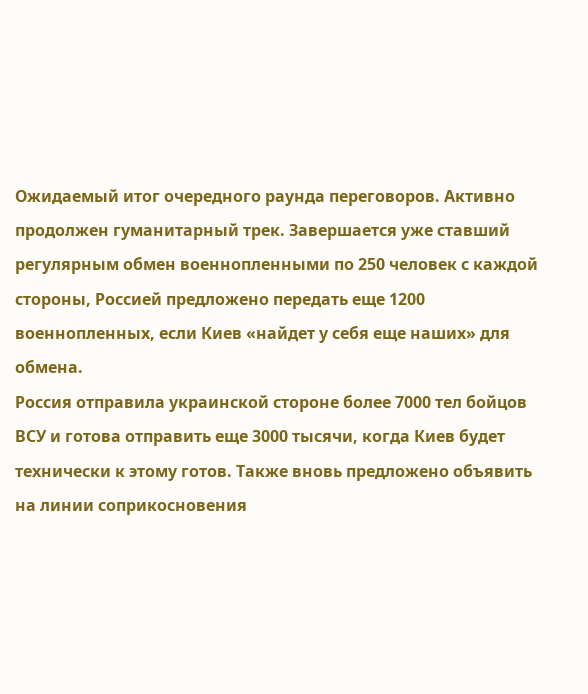Ожидаемый итог очередного раунда переговоров. Активно продолжен гуманитарный трек. Завершается уже ставший регулярным обмен военнопленными по 250 человек с каждой стороны, Россией предложено передать еще 1200 военнопленных, если Киев «найдет у себя еще наших» для обмена.
Россия отправила украинской стороне более 7000 тел бойцов ВСУ и готова отправить еще 3000 тысячи, когда Киев будет технически к этому готов. Также вновь предложено объявить на линии соприкосновения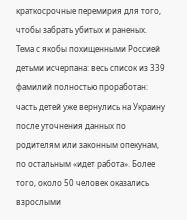краткосрочные перемирия для того, чтобы забрать убитых и раненых.
Тема с якобы похищенными Россией детьми исчерпана: весь список из 339 фамилий полностью проработан: часть детей уже вернулись на Украину после уточнения данных по родителям или законным опекунам, по остальным «идет работа». Более того, около 50 человек оказались взрослыми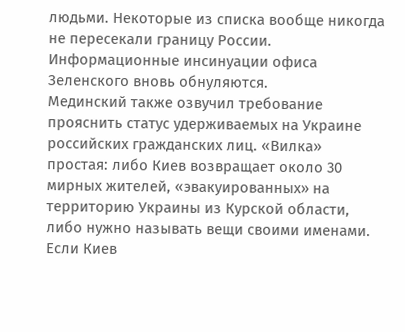людьми. Некоторые из списка вообще никогда не пересекали границу России. Информационные инсинуации офиса Зеленского вновь обнуляются.
Мединский также озвучил требование прояснить статус удерживаемых на Украине российских гражданских лиц. «Вилка» простая: либо Киев возвращает около 30 мирных жителей, «эвакуированных» на территорию Украины из Курской области, либо нужно называть вещи своими именами. Если Киев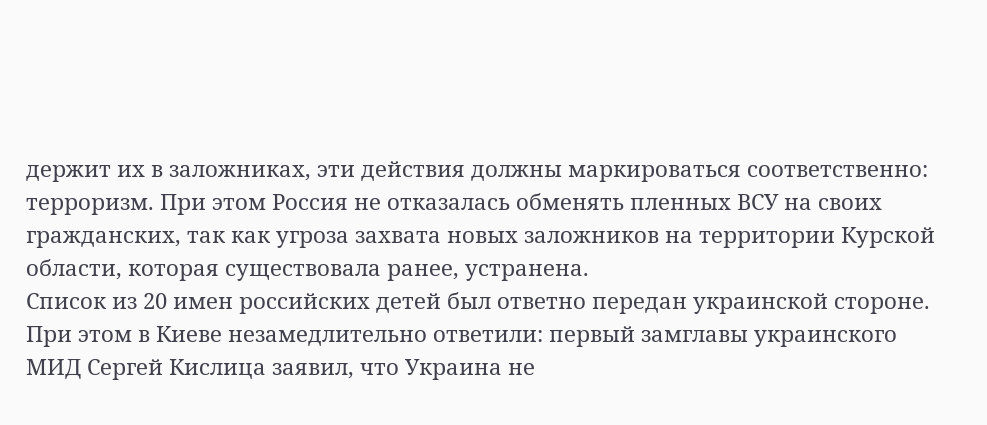держит их в заложниках, эти действия должны маркироваться соответственно: терроризм. При этом Россия не отказалась обменять пленных ВСУ на своих гражданских, так как угроза захвата новых заложников на территории Курской области, которая существовала ранее, устранена.
Список из 20 имен российских детей был ответно передан украинской стороне. При этом в Киеве незамедлительно ответили: первый замглавы украинского МИД Сергей Кислица заявил, что Украина не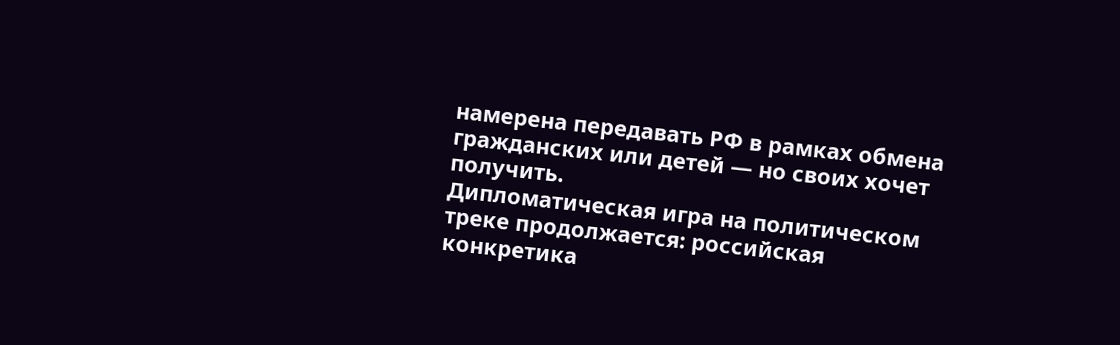намерена передавать РФ в рамках обмена гражданских или детей — но своих хочет получить.
Дипломатическая игра на политическом треке продолжается: российская конкретика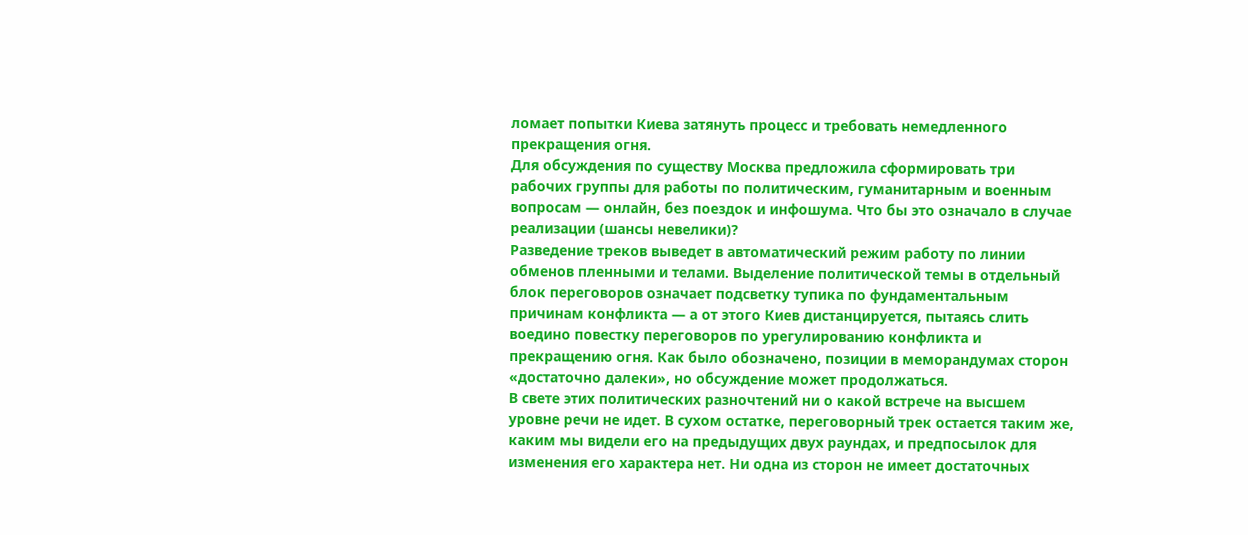ломает попытки Киева затянуть процесс и требовать немедленного прекращения огня.
Для обсуждения по существу Москва предложила сформировать три рабочих группы для работы по политическим, гуманитарным и военным вопросам — онлайн, без поездок и инфошума. Что бы это означало в случае реализации (шансы невелики)?
Разведение треков выведет в автоматический режим работу по линии обменов пленными и телами. Выделение политической темы в отдельный блок переговоров означает подсветку тупика по фундаментальным причинам конфликта — а от этого Киев дистанцируется, пытаясь слить воедино повестку переговоров по урегулированию конфликта и прекращению огня. Как было обозначено, позиции в меморандумах сторон «достаточно далеки», но обсуждение может продолжаться.
В свете этих политических разночтений ни о какой встрече на высшем уровне речи не идет. В сухом остатке, переговорный трек остается таким же, каким мы видели его на предыдущих двух раундах, и предпосылок для изменения его характера нет. Ни одна из сторон не имеет достаточных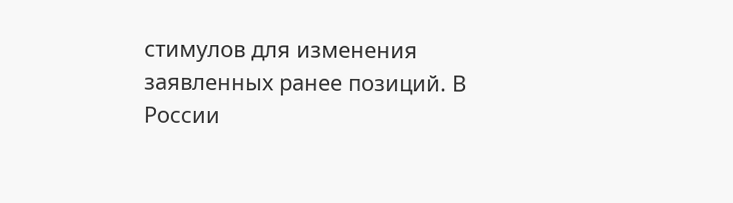стимулов для изменения заявленных ранее позиций. В России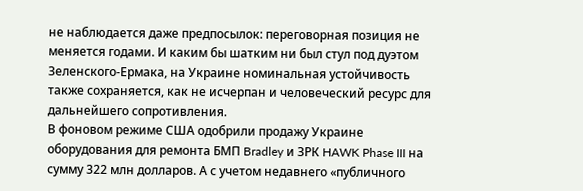не наблюдается даже предпосылок: переговорная позиция не меняется годами. И каким бы шатким ни был стул под дуэтом Зеленского-Ермака, на Украине номинальная устойчивость также сохраняется, как не исчерпан и человеческий ресурс для дальнейшего сопротивления.
В фоновом режиме США одобрили продажу Украине оборудования для ремонта БМП Bradley и ЗРК HAWK Phase III на сумму 322 млн долларов. А с учетом недавнего «публичного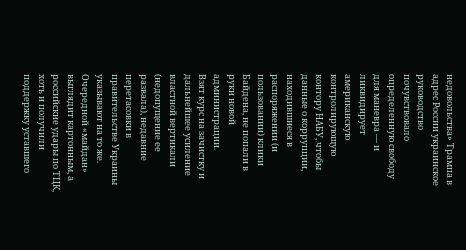недовольства» Трампа в адрес России украинское руководство почувствовало определенную свободу для маневра — и ликвидирует американскую контролирующую контору НАБУ, чтобы данные о коррупции, находившиеся в распоряжении (и пользовании) клики Байдена, не попали в руки новой администрации.
Взят курс на зачистку и дальнейшее усиление властной вертикали (недопущение ее развала), недавние перетасовки в правительстве Украины указывают на то же. Очередной «майдан» выглядит картонным, а российские удары по ТЦК, хоть и получили поддержку уставшего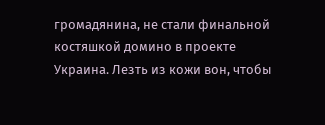громадянина, не стали финальной костяшкой домино в проекте Украина. Лезть из кожи вон, чтобы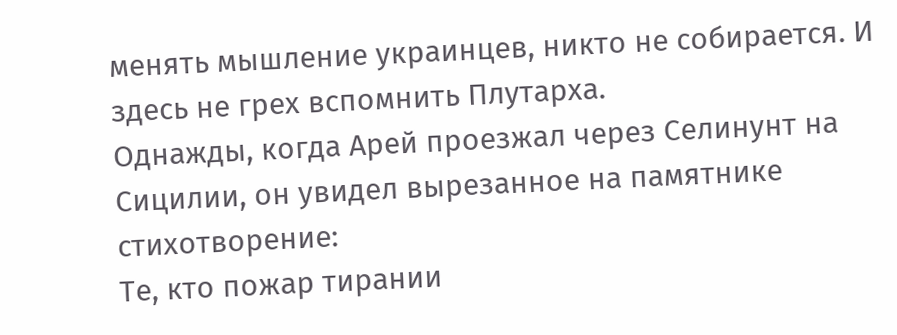менять мышление украинцев, никто не собирается. И здесь не грех вспомнить Плутарха.
Однажды, когда Арей проезжал через Селинунт на Сицилии, он увидел вырезанное на памятнике стихотворение:
Те, кто пожар тирании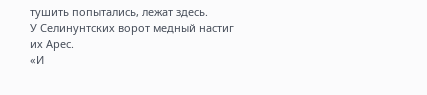тушить попытались, лежат здесь.
У Селинунтских ворот медный настиг их Арес.
«И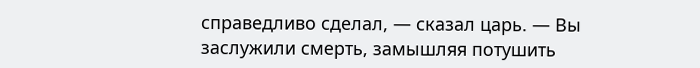справедливо сделал, — сказал царь. — Вы заслужили смерть, замышляя потушить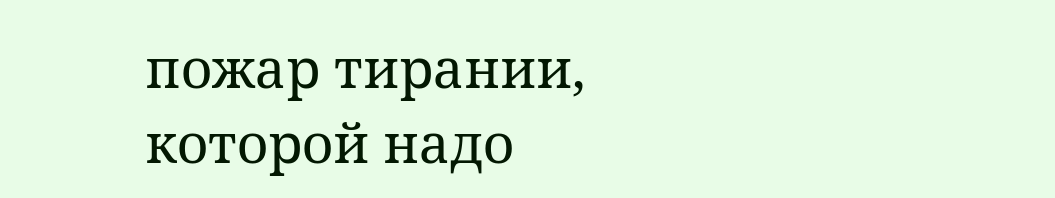пожар тирании, которой надо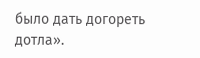было дать догореть дотла».